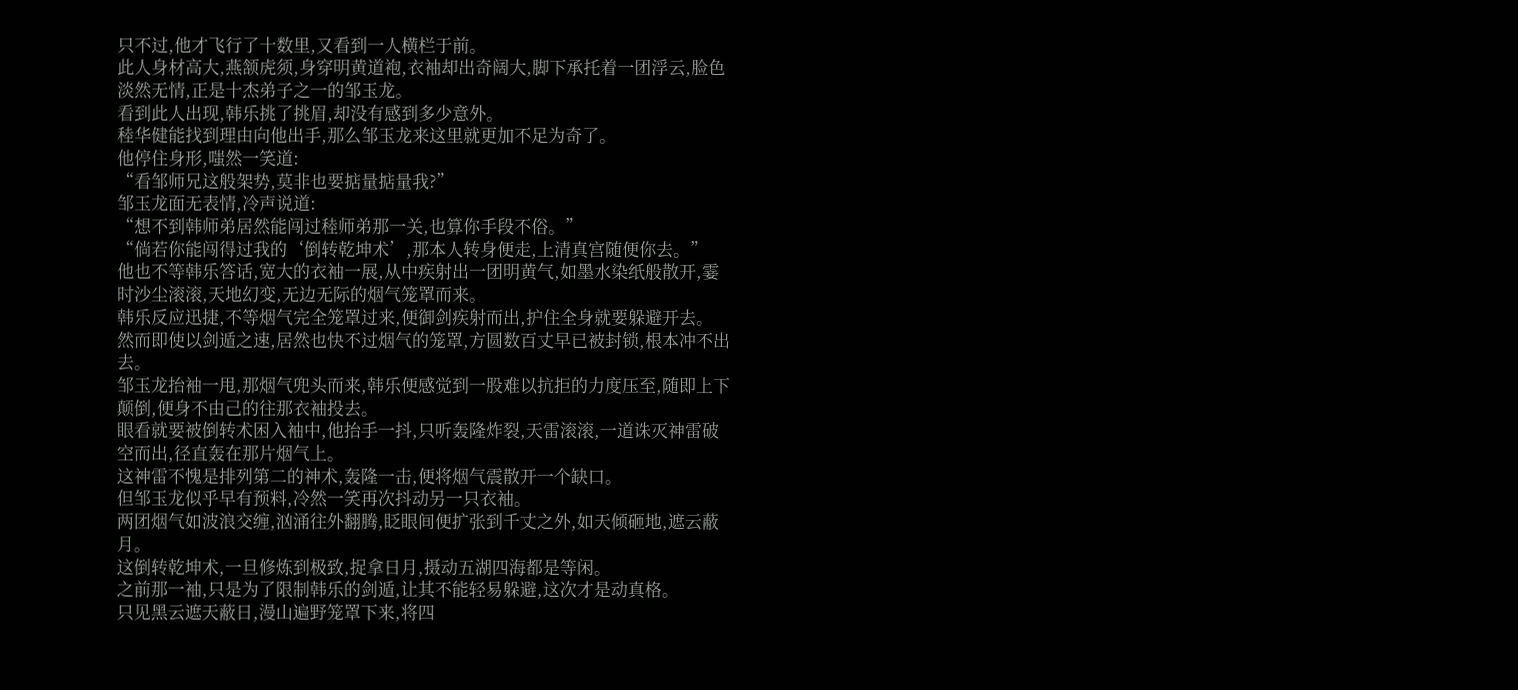只不过,他才飞行了十数里,又看到一人横栏于前。
此人身材高大,燕颔虎须,身穿明黄道袍,衣袖却出奇阔大,脚下承托着一团浮云,脸色淡然无情,正是十杰弟子之一的邹玉龙。
看到此人出现,韩乐挑了挑眉,却没有感到多少意外。
稑华健能找到理由向他出手,那么邹玉龙来这里就更加不足为奇了。
他停住身形,嗤然一笑道:
“看邹师兄这般架势,莫非也要掂量掂量我?”
邹玉龙面无表情,冷声说道:
“想不到韩师弟居然能闯过稑师弟那一关,也算你手段不俗。”
“倘若你能闯得过我的‘倒转乾坤术’,那本人转身便走,上清真宫随便你去。”
他也不等韩乐答话,宽大的衣袖一展,从中疾射出一团明黄气,如墨水染纸般散开,霎时沙尘滚滚,天地幻变,无边无际的烟气笼罩而来。
韩乐反应迅捷,不等烟气完全笼罩过来,便御剑疾射而出,护住全身就要躲避开去。
然而即使以剑遁之速,居然也快不过烟气的笼罩,方圆数百丈早已被封锁,根本冲不出去。
邹玉龙抬袖一甩,那烟气兜头而来,韩乐便感觉到一股难以抗拒的力度压至,随即上下颠倒,便身不由己的往那衣袖投去。
眼看就要被倒转术困入袖中,他抬手一抖,只听轰隆炸裂,天雷滚滚,一道诛灭神雷破空而出,径直轰在那片烟气上。
这神雷不愧是排列第二的神术,轰隆一击,便将烟气震散开一个缺口。
但邹玉龙似乎早有预料,冷然一笑再次抖动另一只衣袖。
两团烟气如波浪交缠,汹涌往外翻腾,眨眼间便扩张到千丈之外,如天倾砸地,遮云蔽月。
这倒转乾坤术,一旦修炼到极致,捉拿日月,摄动五湖四海都是等闲。
之前那一袖,只是为了限制韩乐的剑遁,让其不能轻易躲避,这次才是动真格。
只见黑云遮天蔽日,漫山遍野笼罩下来,将四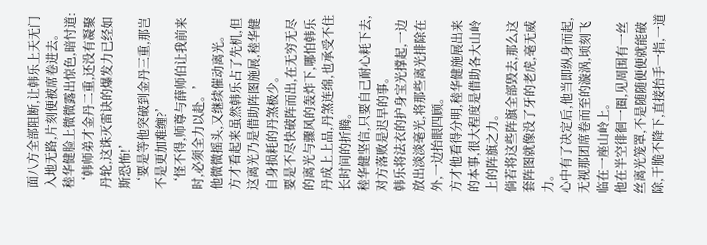面八方全部阻断,让韩乐上天无门入地无路,片刻便被席卷进去。
稑华健脸上微微露出惊色,暗忖道:
‘韩师弟才金丹二重,还没有凝聚丹轮,这诛灭雷诀的爆发力已经如斯恐怖!’
‘要是等他突破到金丹三重,那岂不是更加难缠?’
‘怪不得,师尊与薛师伯让我前来时,必须全力以赴。’
他微微摇头,又继续催动离光。
方才看起来虽然韩乐占了先机,但这离光乃是借助阵图施展,稑华健自身损耗的丹煞极少。
要是不尽快破阵而出,在无穷无尽的离光与骤风的轰炸下,哪怕韩乐丹成上上品,丹煞连绵,也承受不住长时间的折腾。
稑华健坚信,只要自己耐心耗下去,对方落败是迟早的事。
韩乐将法衣的护身宝光撑起,一边放出淡淡毫光,将那些离光排除在外,一边抬眼四顾。
方才他看得分明,稑华健施展出来的本事,很大程度是借助各大山岭上的阵旗之力。
倘若将这些阵旗全部毁去,那么这套阵图就像没了牙的老虎,毫无威力。
心中有了决定后,他当即纵身而起,无视那团席卷而至的漩涡,顷刻飞临在一座山岭上。
他在半空徘徊一圈,见周围有一丝丝离光笼罩,不是随随便便就能破除,干脆不降下,直接抬手一指,一道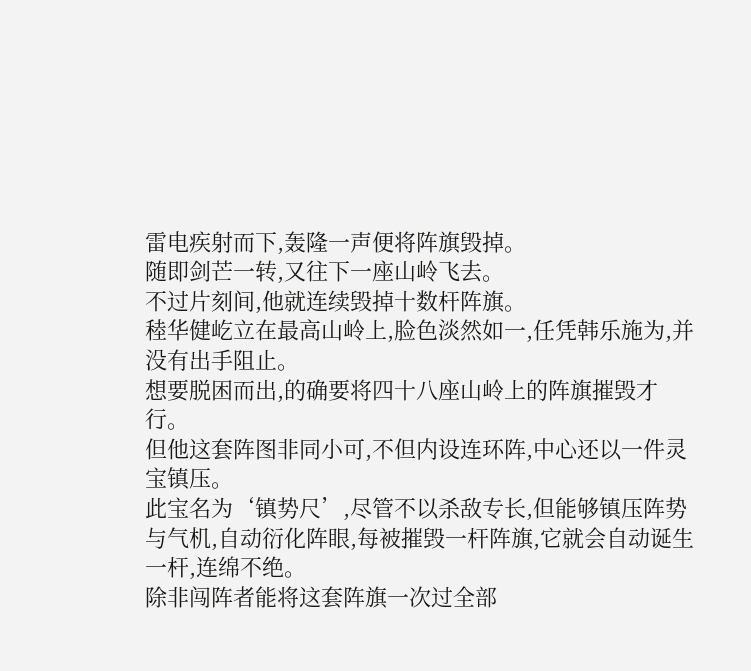雷电疾射而下,轰隆一声便将阵旗毁掉。
随即剑芒一转,又往下一座山岭飞去。
不过片刻间,他就连续毁掉十数杆阵旗。
稑华健屹立在最高山岭上,脸色淡然如一,任凭韩乐施为,并没有出手阻止。
想要脱困而出,的确要将四十八座山岭上的阵旗摧毁才行。
但他这套阵图非同小可,不但内设连环阵,中心还以一件灵宝镇压。
此宝名为‘镇势尺’,尽管不以杀敌专长,但能够镇压阵势与气机,自动衍化阵眼,每被摧毁一杆阵旗,它就会自动诞生一杆,连绵不绝。
除非闯阵者能将这套阵旗一次过全部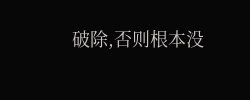破除,否则根本没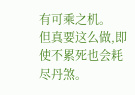有可乘之机。
但真要这么做,即使不累死也会耗尽丹煞。